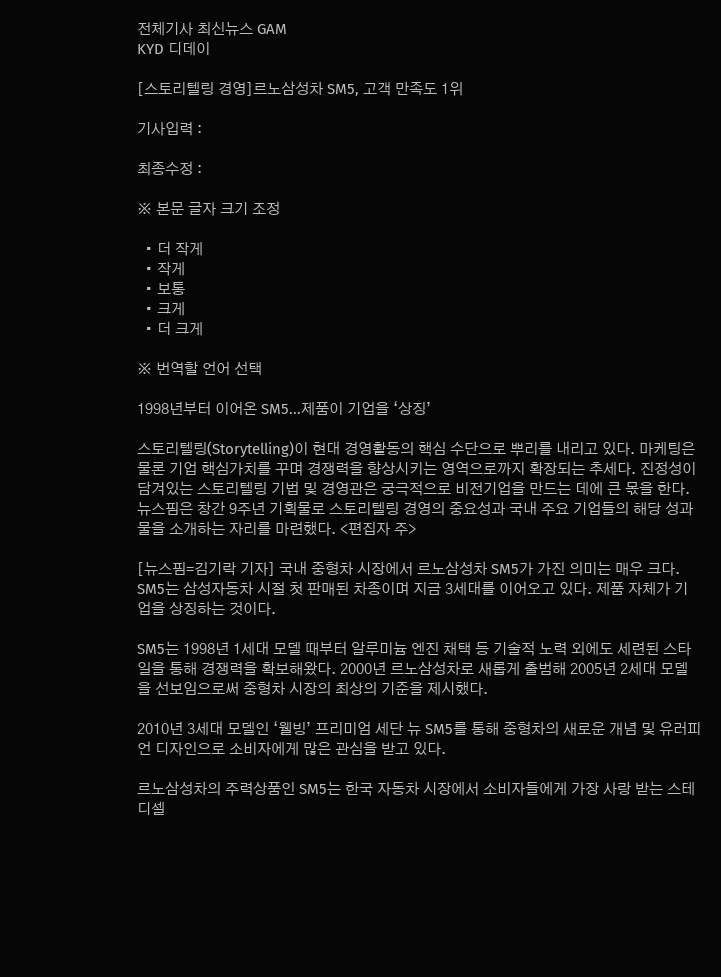전체기사 최신뉴스 GAM
KYD 디데이

[스토리텔링 경영]르노삼성차 SM5, 고객 만족도 1위

기사입력 :

최종수정 :

※ 본문 글자 크기 조정

  • 더 작게
  • 작게
  • 보통
  • 크게
  • 더 크게

※ 번역할 언어 선택

1998년부터 이어온 SM5...제품이 기업을 ‘상징’

스토리텔링(Storytelling)이 현대 경영활동의 핵심 수단으로 뿌리를 내리고 있다. 마케팅은 물론 기업 핵심가치를 꾸며 경쟁력을 향상시키는 영역으로까지 확장되는 추세다. 진정성이 담겨있는 스토리텔링 기법 및 경영관은 궁극적으로 비전기업을 만드는 데에 큰 몫을 한다. 뉴스핌은 창간 9주년 기획물로 스토리텔링 경영의 중요성과 국내 주요 기업들의 해당 성과물을 소개하는 자리를 마련했다. <편집자 주>

[뉴스핌=김기락 기자] 국내 중형차 시장에서 르노삼성차 SM5가 가진 의미는 매우 크다. SM5는 삼성자동차 시절 첫 판매된 차종이며 지금 3세대를 이어오고 있다. 제품 자체가 기업을 상징하는 것이다.

SM5는 1998년 1세대 모델 때부터 알루미늄 엔진 채택 등 기술적 노력 외에도 세련된 스타일을 통해 경쟁력을 확보해왔다. 2000년 르노삼성차로 새롭게 출범해 2005년 2세대 모델을 선보임으로써 중형차 시장의 최상의 기준을 제시했다.

2010년 3세대 모델인 ‘웰빙’ 프리미엄 세단 뉴 SM5를 통해 중형차의 새로운 개념 및 유러피언 디자인으로 소비자에게 많은 관심을 받고 있다.

르노삼성차의 주력상품인 SM5는 한국 자동차 시장에서 소비자들에게 가장 사랑 받는 스테디셀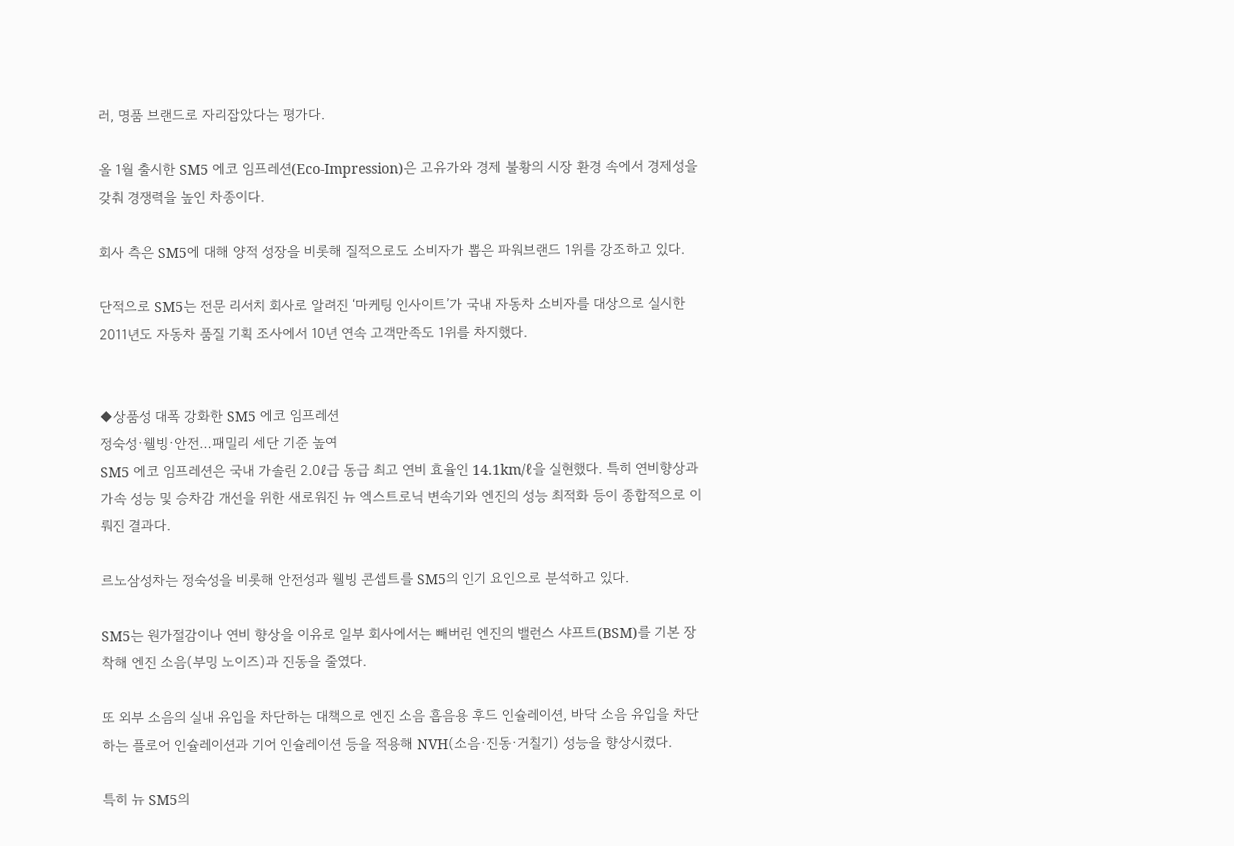러, 명품 브랜드로 자리잡았다는 평가다.

올 1월 출시한 SM5 에코 임프레션(Eco-Impression)은 고유가와 경제 불황의 시장 환경 속에서 경제성을 갖춰 경쟁력을 높인 차종이다.

회사 측은 SM5에 대해 양적 성장을 비롯해 질적으로도 소비자가 뽑은 파워브랜드 1위를 강조하고 있다.

단적으로 SM5는 전문 리서치 회사로 알려진 ‘마케팅 인사이트’가 국내 자동차 소비자를 대상으로 실시한 2011년도 자동차 품질 기획 조사에서 10년 연속 고객만족도 1위를 차지했다.


◆상품성 대폭 강화한 SM5 에코 임프레션
정숙성·웰빙·안전…패밀리 세단 기준 높여
SM5 에코 임프레션은 국내 가솔린 2.0ℓ급 동급 최고 연비 효율인 14.1km/ℓ을 실현했다. 특히 연비향상과 가속 성능 및 승차감 개선을 위한 새로워진 뉴 엑스트로닉 변속기와 엔진의 성능 최적화 등이 종합적으로 이뤄진 결과다.

르노삼성차는 정숙성을 비롯해 안전성과 웰빙 콘셉트를 SM5의 인기 요인으로 분석하고 있다.

SM5는 원가절감이나 연비 향상을 이유로 일부 회사에서는 빼버린 엔진의 밸런스 샤프트(BSM)를 기본 장착해 엔진 소음(부밍 노이즈)과 진동을 줄였다.

또 외부 소음의 실내 유입을 차단하는 대책으로 엔진 소음 흡음용 후드 인슐레이션, 바닥 소음 유입을 차단하는 플로어 인슐레이션과 기어 인슐레이션 등을 적용해 NVH(소음·진동·거칠기) 성능을 향상시켰다.

특히 뉴 SM5의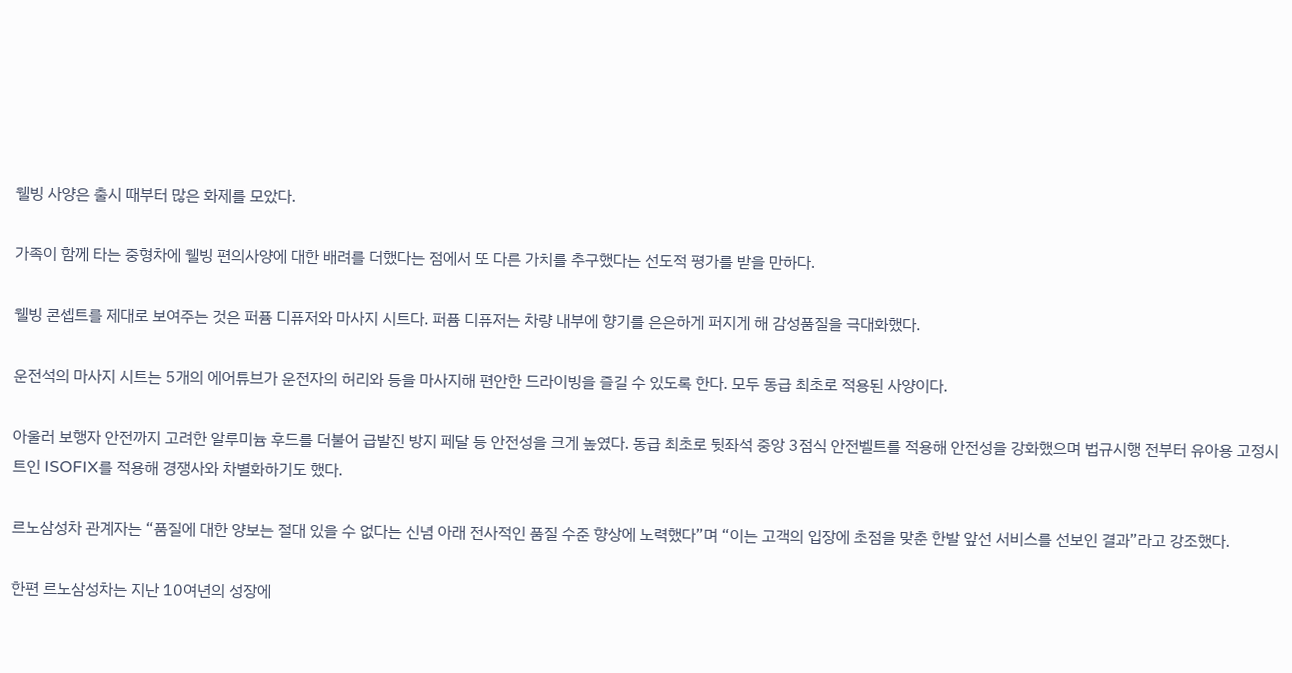웰빙 사양은 출시 때부터 많은 화제를 모았다.

가족이 함께 타는 중형차에 웰빙 편의사양에 대한 배려를 더했다는 점에서 또 다른 가치를 추구했다는 선도적 평가를 받을 만하다.

웰빙 콘셉트를 제대로 보여주는 것은 퍼퓸 디퓨저와 마사지 시트다. 퍼퓸 디퓨저는 차량 내부에 향기를 은은하게 퍼지게 해 감성품질을 극대화했다.

운전석의 마사지 시트는 5개의 에어튜브가 운전자의 허리와 등을 마사지해 편안한 드라이빙을 즐길 수 있도록 한다. 모두 동급 최초로 적용된 사양이다.

아울러 보행자 안전까지 고려한 알루미늄 후드를 더불어 급발진 방지 페달 등 안전성을 크게 높였다. 동급 최초로 뒷좌석 중앙 3점식 안전벨트를 적용해 안전성을 강화했으며 법규시행 전부터 유아용 고정시트인 ISOFIX를 적용해 경쟁사와 차별화하기도 했다.

르노삼성차 관계자는 “품질에 대한 양보는 절대 있을 수 없다는 신념 아래 전사적인 품질 수준 향상에 노력했다”며 “이는 고객의 입장에 초점을 맞춘 한발 앞선 서비스를 선보인 결과”라고 강조했다.

한편 르노삼성차는 지난 10여년의 성장에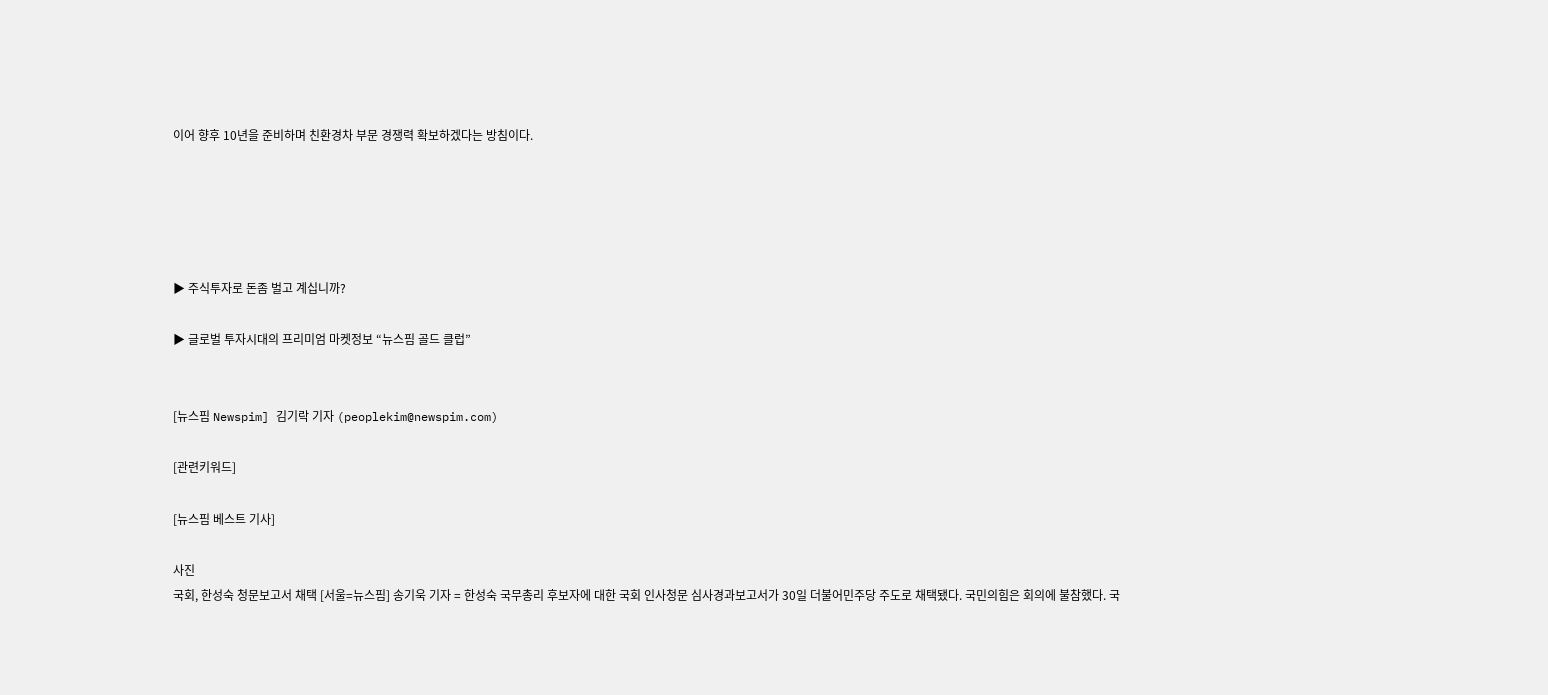이어 향후 10년을 준비하며 친환경차 부문 경쟁력 확보하겠다는 방침이다.





▶ 주식투자로 돈좀 벌고 계십니까?

▶ 글로벌 투자시대의 프리미엄 마켓정보 “뉴스핌 골드 클럽”


[뉴스핌 Newspim] 김기락 기자 (peoplekim@newspim.com)

[관련키워드]

[뉴스핌 베스트 기사]

사진
국회, 한성숙 청문보고서 채택 [서울=뉴스핌] 송기욱 기자 = 한성숙 국무총리 후보자에 대한 국회 인사청문 심사경과보고서가 30일 더불어민주당 주도로 채택됐다. 국민의힘은 회의에 불참했다. 국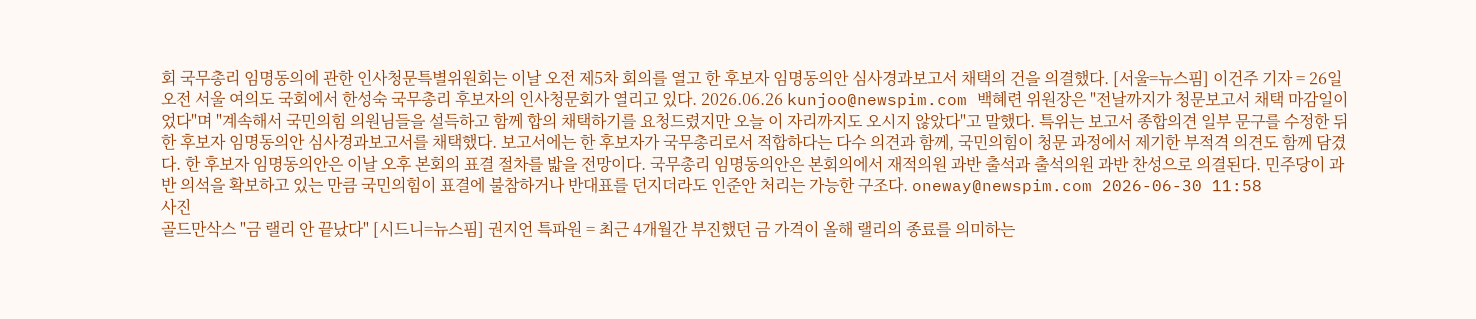회 국무총리 임명동의에 관한 인사청문특별위원회는 이날 오전 제5차 회의를 열고 한 후보자 임명동의안 심사경과보고서 채택의 건을 의결했다. [서울=뉴스핌] 이건주 기자 = 26일 오전 서울 여의도 국회에서 한성숙 국무총리 후보자의 인사청문회가 열리고 있다. 2026.06.26 kunjoo@newspim.com 백혜련 위원장은 "전날까지가 청문보고서 채택 마감일이었다"며 "계속해서 국민의힘 의원님들을 설득하고 함께 합의 채택하기를 요청드렸지만 오늘 이 자리까지도 오시지 않았다"고 말했다. 특위는 보고서 종합의견 일부 문구를 수정한 뒤 한 후보자 임명동의안 심사경과보고서를 채택했다. 보고서에는 한 후보자가 국무총리로서 적합하다는 다수 의견과 함께, 국민의힘이 청문 과정에서 제기한 부적격 의견도 함께 담겼다. 한 후보자 임명동의안은 이날 오후 본회의 표결 절차를 밟을 전망이다. 국무총리 임명동의안은 본회의에서 재적의원 과반 출석과 출석의원 과반 찬성으로 의결된다. 민주당이 과반 의석을 확보하고 있는 만큼 국민의힘이 표결에 불참하거나 반대표를 던지더라도 인준안 처리는 가능한 구조다. oneway@newspim.com 2026-06-30 11:58
사진
골드만삭스 "금 랠리 안 끝났다" [시드니=뉴스핌] 권지언 특파원 = 최근 4개월간 부진했던 금 가격이 올해 랠리의 종료를 의미하는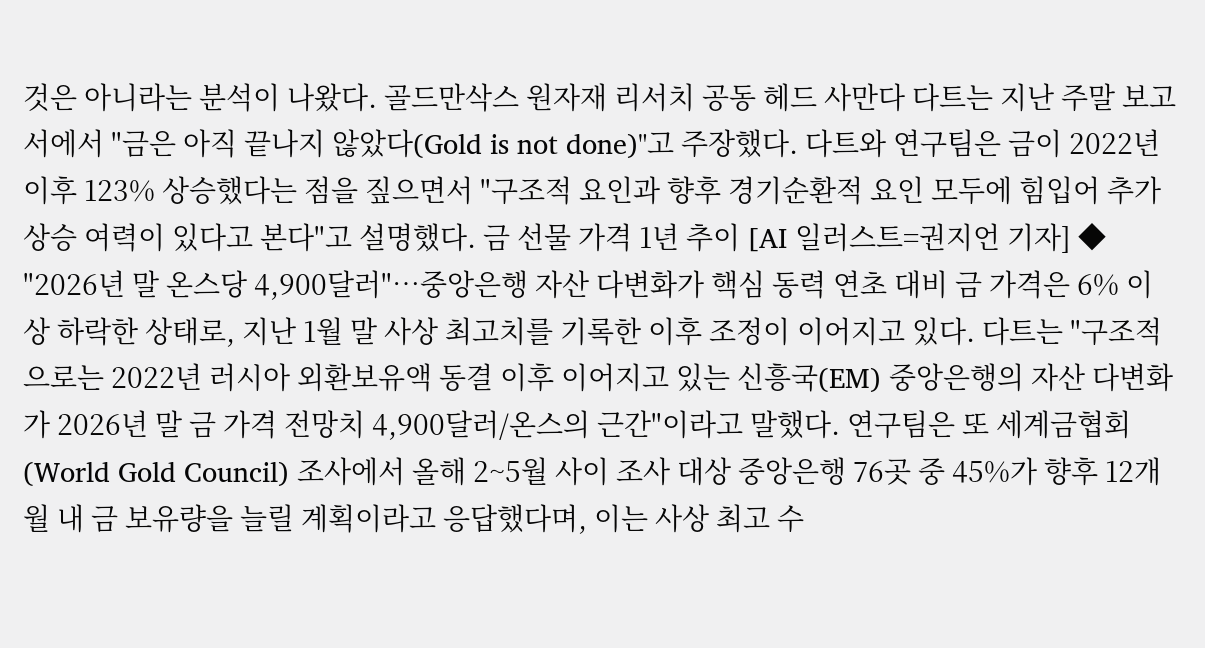것은 아니라는 분석이 나왔다. 골드만삭스 원자재 리서치 공동 헤드 사만다 다트는 지난 주말 보고서에서 "금은 아직 끝나지 않았다(Gold is not done)"고 주장했다. 다트와 연구팀은 금이 2022년 이후 123% 상승했다는 점을 짚으면서 "구조적 요인과 향후 경기순환적 요인 모두에 힘입어 추가 상승 여력이 있다고 본다"고 설명했다. 금 선물 가격 1년 추이 [AI 일러스트=권지언 기자] ◆ "2026년 말 온스당 4,900달러"…중앙은행 자산 다변화가 핵심 동력 연초 대비 금 가격은 6% 이상 하락한 상태로, 지난 1월 말 사상 최고치를 기록한 이후 조정이 이어지고 있다. 다트는 "구조적으로는 2022년 러시아 외환보유액 동결 이후 이어지고 있는 신흥국(EM) 중앙은행의 자산 다변화가 2026년 말 금 가격 전망치 4,900달러/온스의 근간"이라고 말했다. 연구팀은 또 세계금협회(World Gold Council) 조사에서 올해 2~5월 사이 조사 대상 중앙은행 76곳 중 45%가 향후 12개월 내 금 보유량을 늘릴 계획이라고 응답했다며, 이는 사상 최고 수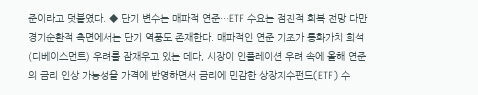준이라고 덧붙였다. ◆ 단기 변수는 매파적 연준…ETF 수요는 점진적 회복 전망 다만 경기순환적 측면에서는 단기 역풍도 존재한다. 매파적인 연준 기조가 통화가치 희석(디베이스먼트) 우려를 잠재우고 있는 데다, 시장이 인플레이션 우려 속에 올해 연준의 금리 인상 가능성을 가격에 반영하면서 금리에 민감한 상장지수펀드(ETF) 수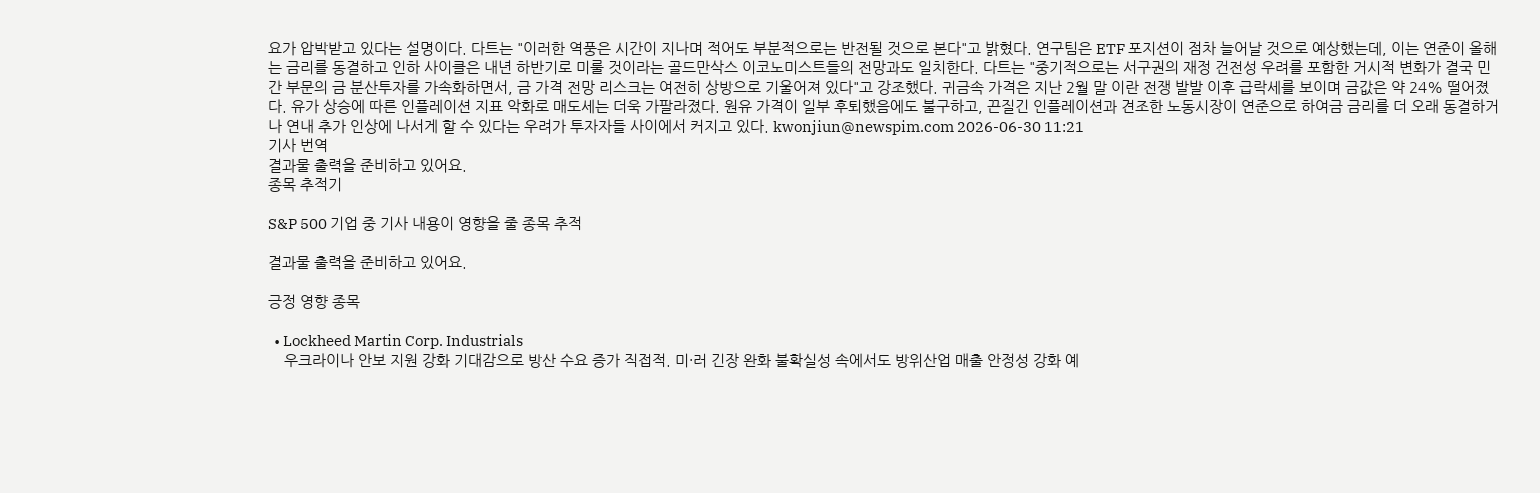요가 압박받고 있다는 설명이다. 다트는 "이러한 역풍은 시간이 지나며 적어도 부분적으로는 반전될 것으로 본다"고 밝혔다. 연구팀은 ETF 포지션이 점차 늘어날 것으로 예상했는데, 이는 연준이 올해는 금리를 동결하고 인하 사이클은 내년 하반기로 미룰 것이라는 골드만삭스 이코노미스트들의 전망과도 일치한다. 다트는 "중기적으로는 서구권의 재정 건전성 우려를 포함한 거시적 변화가 결국 민간 부문의 금 분산투자를 가속화하면서, 금 가격 전망 리스크는 여전히 상방으로 기울어져 있다"고 강조했다. 귀금속 가격은 지난 2월 말 이란 전쟁 발발 이후 급락세를 보이며 금값은 약 24% 떨어졌다. 유가 상승에 따른 인플레이션 지표 악화로 매도세는 더욱 가팔라졌다. 원유 가격이 일부 후퇴했음에도 불구하고, 끈질긴 인플레이션과 견조한 노동시장이 연준으로 하여금 금리를 더 오래 동결하거나 연내 추가 인상에 나서게 할 수 있다는 우려가 투자자들 사이에서 커지고 있다. kwonjiun@newspim.com 2026-06-30 11:21
기사 번역
결과물 출력을 준비하고 있어요.
종목 추적기

S&P 500 기업 중 기사 내용이 영향을 줄 종목 추적

결과물 출력을 준비하고 있어요.

긍정 영향 종목

  • Lockheed Martin Corp. Industrials
    우크라이나 안보 지원 강화 기대감으로 방산 수요 증가 직접적. 미·러 긴장 완화 불확실성 속에서도 방위산업 매출 안정성 강화 예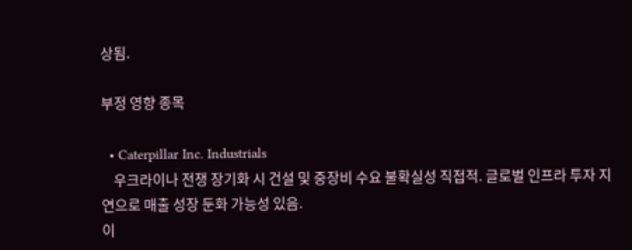상됨.

부정 영향 종목

  • Caterpillar Inc. Industrials
    우크라이나 전쟁 장기화 시 건설 및 중장비 수요 불확실성 직접적. 글로벌 인프라 투자 지연으로 매출 성장 둔화 가능성 있음.
이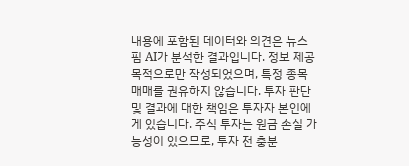내용에 포함된 데이터와 의견은 뉴스핌 AI가 분석한 결과입니다. 정보 제공 목적으로만 작성되었으며, 특정 종목 매매를 권유하지 않습니다. 투자 판단 및 결과에 대한 책임은 투자자 본인에게 있습니다. 주식 투자는 원금 손실 가능성이 있으므로, 투자 전 충분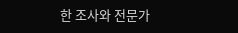한 조사와 전문가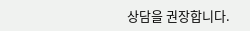상담을 권장합니다.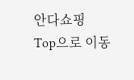안다쇼핑
Top으로 이동